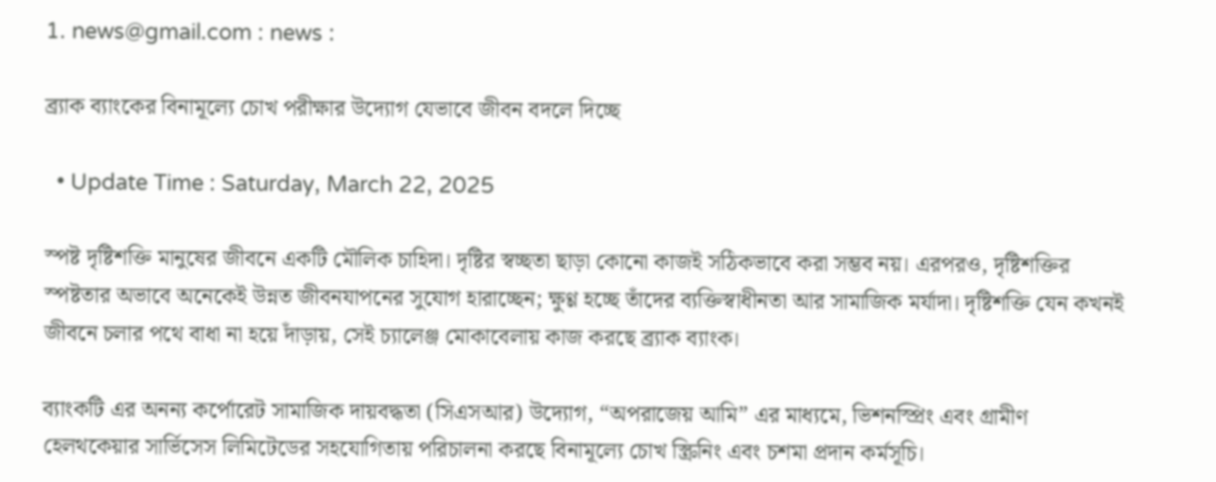1. news@gmail.com : news :

ব্র্যাক ব্যাংকের বিনামূল্যে চোখ পরীক্ষার উদ্যোগ যেভাবে জীবন বদলে দিচ্ছে

  • Update Time : Saturday, March 22, 2025

স্পষ্ট দৃষ্টিশক্তি মানুষের জীবনে একটি মৌলিক চাহিদা। দৃষ্টির স্বচ্ছতা ছাড়া কোনো কাজই সঠিকভাবে করা সম্ভব নয়। এরপরও, দৃষ্টিশক্তির স্পষ্টতার অভাবে অনেকেই উন্নত জীবনযাপনের সুযোগ হারাচ্ছেন; ক্ষুণ্ণ হচ্ছে তাঁদের ব্যক্তিস্বাধীনতা আর সামাজিক মর্যাদা। দৃষ্টিশক্তি যেন কখনই জীবনে চলার পথে বাধা না হয়ে দাঁড়ায়, সেই চ্যালেঞ্জ মোকাবেলায় কাজ করছে ব্র্যাক ব্যাংক।

ব্যাংকটি এর অনন্য কর্পোরেট সামাজিক দায়বদ্ধতা (সিএসআর) উদ্যোগ, “অপরাজেয় আমি” এর মাধ্যমে, ভিশনস্প্রিং এবং গ্রামীণ হেলথকেয়ার সার্ভিসেস লিমিটেডের সহযোগিতায় পরিচালনা করছে বিনামূল্যে চোখ স্ক্রিনিং এবং চশমা প্রদান কর্মসূচি।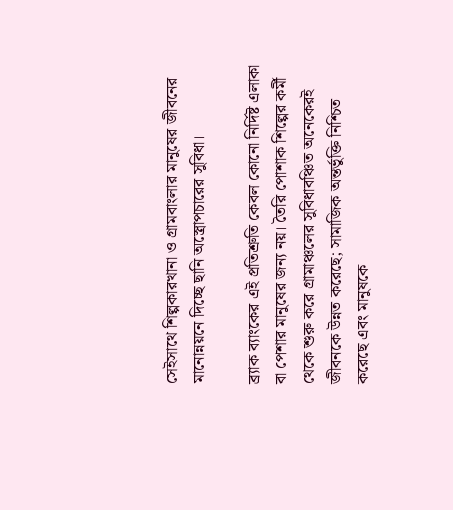সেইসাথে শিল্পকারখানা ও গ্রামবাংলার মানুষের জীবনের মানোন্নয়নে দিচ্ছে ছানি অস্ত্রোপচারের সুবিধা।

ব্র্যাক ব্যাংকের এই প্রতিশ্রুতি কেবল কোনো নির্দিষ্ট এলাকা বা পেশার মানুষের জন্য নয়। তৈরি পোশাক শিল্পের কর্মী থেকে শুরু করে গ্রামাঞ্চলের সুবিধাবঞ্চিত অনেকেরই জীবনকে উন্নত করেছে; সামাজিক অন্তর্ভুক্তি নিশ্চিত করেছে এবং মানুষকে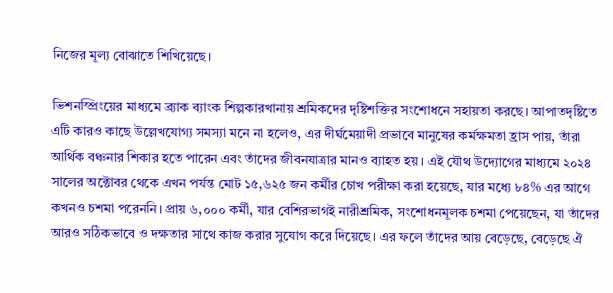নিজের মূল্য বোঝাতে শিখিয়েছে।

ভিশনস্প্রিংয়ের মাধ্যমে ব্র‍্যাক ব্যাংক শিল্পকারখানায় শ্রমিকদের দৃষ্টিশক্তির সংশোধনে সহায়তা করছে। আপাতদৃষ্টিতে এটি কারও কাছে উল্লেখযোগ্য সমস্যা মনে না হলেও, এর দীর্ঘমেয়াদী প্রভাবে মানুষের কর্মক্ষমতা হ্রাস পায়, তাঁরা আর্থিক বঞ্চনার শিকার হতে পারেন এবং তাঁদের জীবনযাত্রার মানও ব্যাহত হয়। এই যৌথ উদ্যোগের মাধ্যমে ২০২৪ সালের অক্টোবর থেকে এখন পর্যন্ত মোট ১৫,৬২৫ জন কর্মীর চোখ পরীক্ষা করা হয়েছে, যার মধ্যে ৮৪% এর আগে কখনও চশমা পরেননি। প্রায় ৬,০০০ কর্মী, যার বেশিরভাগই নারীশ্রমিক, সংশোধনমূলক চশমা পেয়েছেন, যা তাঁদের আরও সঠিকভাবে ও দক্ষতার সাথে কাজ করার সুযোগ করে দিয়েছে। এর ফলে তাঁদের আয় বেড়েছে, বেড়েছে ঐ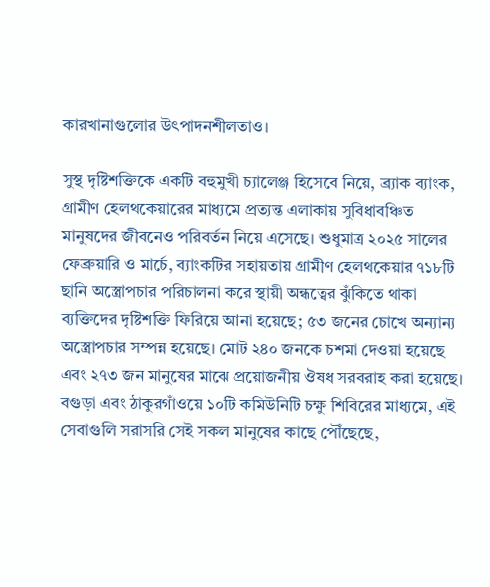কারখানাগুলোর উৎপাদনশীলতাও।

সুস্থ দৃষ্টিশক্তিকে একটি বহুমুখী চ্যালেঞ্জ হিসেবে নিয়ে, ব্র্যাক ব্যাংক, গ্রামীণ হেলথকেয়ারের মাধ্যমে প্রত্যন্ত এলাকায় সুবিধাবঞ্চিত মানুষদের জীবনেও পরিবর্তন নিয়ে এসেছে। শুধুমাত্র ২০২৫ সালের ফেব্রুয়ারি ও মার্চে, ব্যাংকটির সহায়তায় গ্রামীণ হেলথকেয়ার ৭১৮টি ছানি অস্ত্রোপচার পরিচালনা করে স্থায়ী অন্ধত্বের ঝুঁকিতে থাকা ব্যক্তিদের দৃষ্টিশক্তি ফিরিয়ে আনা হয়েছে; ৫৩ জনের চোখে অন্যান্য অস্ত্রোপচার সম্পন্ন হয়েছে। মোট ২৪০ জনকে চশমা দেওয়া হয়েছে এবং ২৭৩ জন মানুষের মাঝে প্রয়োজনীয় ঔষধ সরবরাহ করা হয়েছে। বগুড়া এবং ঠাকুরগাঁওয়ে ১০টি কমিউনিটি চক্ষু শিবিরের মাধ্যমে, এই সেবাগুলি সরাসরি সেই সকল মানুষের কাছে পৌঁছেছে,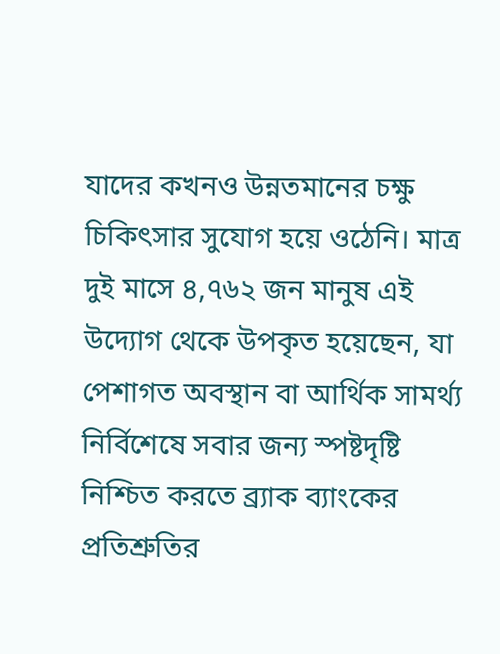যাদের কখনও উন্নতমানের চক্ষু চিকিৎসার সুযোগ হয়ে ওঠেনি। মাত্র দুই মাসে ৪,৭৬২ জন মানুষ এই উদ্যোগ থেকে উপকৃত হয়েছেন, যা পেশাগত অবস্থান বা আর্থিক সামর্থ্য নির্বিশেষে সবার জন্য স্পষ্টদৃষ্টি নিশ্চিত করতে ব্র্যাক ব্যাংকের প্রতিশ্রুতির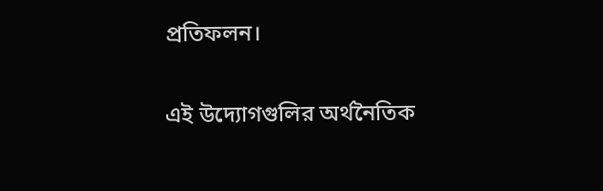প্রতিফলন।

এই উদ্যোগগুলির অর্থনৈতিক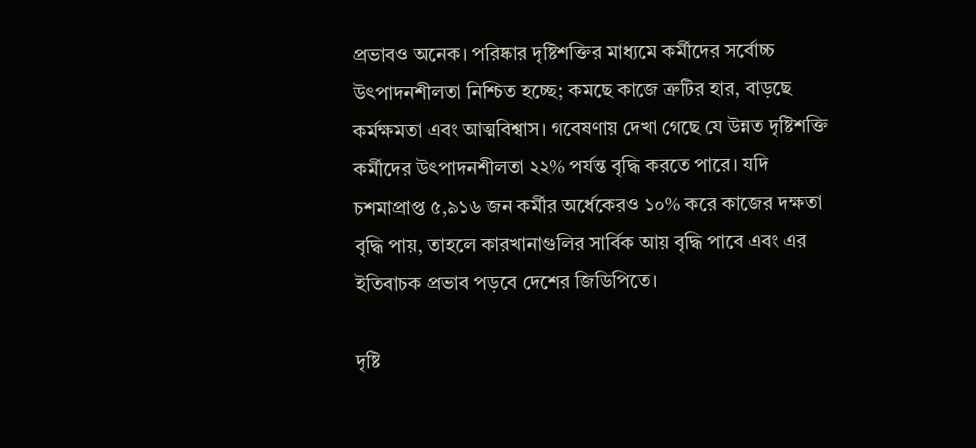প্রভাবও অনেক। পরিষ্কার দৃষ্টিশক্তির মাধ্যমে কর্মীদের সর্বোচ্চ উৎপাদনশীলতা নিশ্চিত হচ্ছে; কমছে কাজে ত্রুটির হার, বাড়ছে কর্মক্ষমতা এবং আত্মবিশ্বাস। গবেষণায় দেখা গেছে যে উন্নত দৃষ্টিশক্তি কর্মীদের উৎপাদনশীলতা ২২% পর্যন্ত বৃদ্ধি করতে পারে। যদি চশমাপ্রাপ্ত ৫,৯১৬ জন কর্মীর অর্ধেকেরও ১০% করে কাজের দক্ষতা বৃদ্ধি পায়, তাহলে কারখানাগুলির সার্বিক আয় বৃদ্ধি পাবে এবং এর ইতিবাচক প্রভাব পড়বে দেশের জিডিপিতে।

দৃষ্টি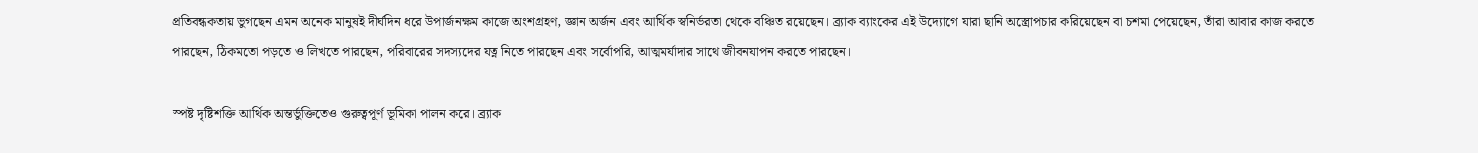প্রতিবন্ধকতায় ভুগছেন এমন অনেক মানুষই দীর্ঘদিন ধরে উপার্জনক্ষম কাজে অংশগ্রহণ, জ্ঞান অর্জন এবং আর্থিক স্বনির্ভরতা থেকে বঞ্চিত রয়েছেন। ব্র্যাক ব্যাংকের এই উদ্যোগে যারা ছানি অস্ত্রোপচার করিয়েছেন বা চশমা পেয়েছেন, তাঁরা আবার কাজ করতে পারছেন, ঠিকমতো পড়তে ও লিখতে পারছেন, পরিবারের সদস্যদের যত্ন নিতে পারছেন এবং সর্বোপরি, আত্মমর্যাদার সাথে জীবনযাপন করতে পারছেন।

স্পষ্ট দৃষ্টিশক্তি আর্থিক অন্তর্ভুক্তিতেও গুরুত্বপূর্ণ ভূমিকা পালন করে। ব্র্যাক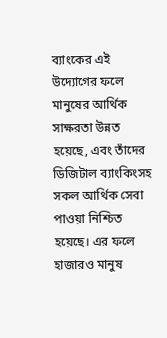ব্যাংকের এই উদ্যোগের ফলে মানুষের আর্থিক সাক্ষরতা উন্নত হয়েছে, এবং তাঁদের ডিজিটাল ব্যাংকিংসহ সকল আর্থিক সেবা পাওয়া নিশ্চিত হয়েছে। এর ফলে হাজারও মানুষ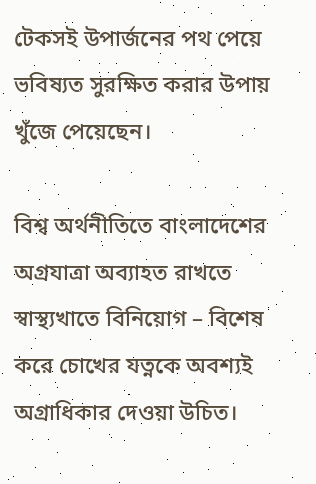টেকসই উপার্জনের পথ পেয়ে ভবিষ্যত সুরক্ষিত করার উপায় খুঁজে পেয়েছেন।

বিশ্ব অর্থনীতিতে বাংলাদেশের অগ্রযাত্রা অব্যাহত রাখতে স্বাস্থ্যখাতে বিনিয়োগ – বিশেষ করে চোখের যত্নকে অবশ্যই অগ্রাধিকার দেওয়া উচিত।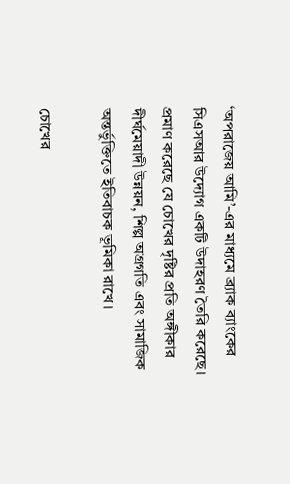‘অপরাজেয় আমি’-এর মাধ্যমে ব্র্যাক ব্যাংকের সিএসআর উদ্যোগ একটি উদাহরণ তৈরি করেছে। প্রমাণ করেছে যে চোখের দৃষ্টির প্রতি অঙ্গীকার দীর্ঘমেয়াদী উন্নয়ন, শিল্প অগ্রগতি এবং সামাজিক অন্তর্ভুক্তিতে ইতিবাচক ভূমিকা রাখে।

চোখের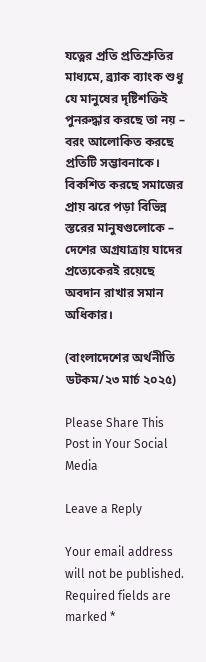যত্নের প্রতি প্রতিশ্রুতির মাধ্যমে, ব্র্যাক ব্যাংক শুধু যে মানুষের দৃষ্টিশক্তিই পুনরুদ্ধার করছে তা নয় – বরং আলোকিত করছে প্রতিটি সম্ভাবনাকে। বিকশিত করছে সমাজের প্রায় ঝরে পড়া বিভিন্ন স্তরের মানুষগুলোকে – দেশের অগ্রযাত্রায় যাদের প্রত্যেকেরই রয়েছে অবদান রাখার সমান অধিকার।

(বাংলাদেশের অর্থনীতি ডটকম/২৩ মার্চ ২০২৫)

Please Share This Post in Your Social Media

Leave a Reply

Your email address will not be published. Required fields are marked *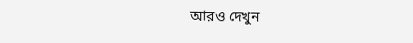আরও দেখুন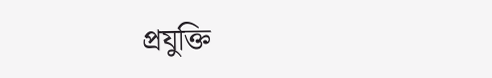প্রযুক্তি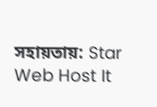সহায়তায়: Star Web Host It